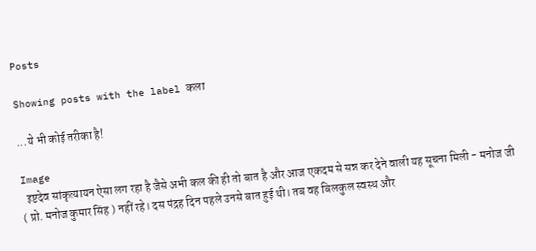Posts

Showing posts with the label कला

...ये भी कोई तरीका है!

Image
  इष्टदेव सांकृत्यायन ऐसा लग रहा है जैसे अभी कल की ही तो बात है और आज एकदम से सन्न कर देने वाली यह सूचना मिली - मनोज जी ( प्रो. मनोज कुमार सिंह ) नहीं रहे। दस पंद्रह दिन पहले उनसे बात हुई थी। तब वह बिलकुल स्वस्थ और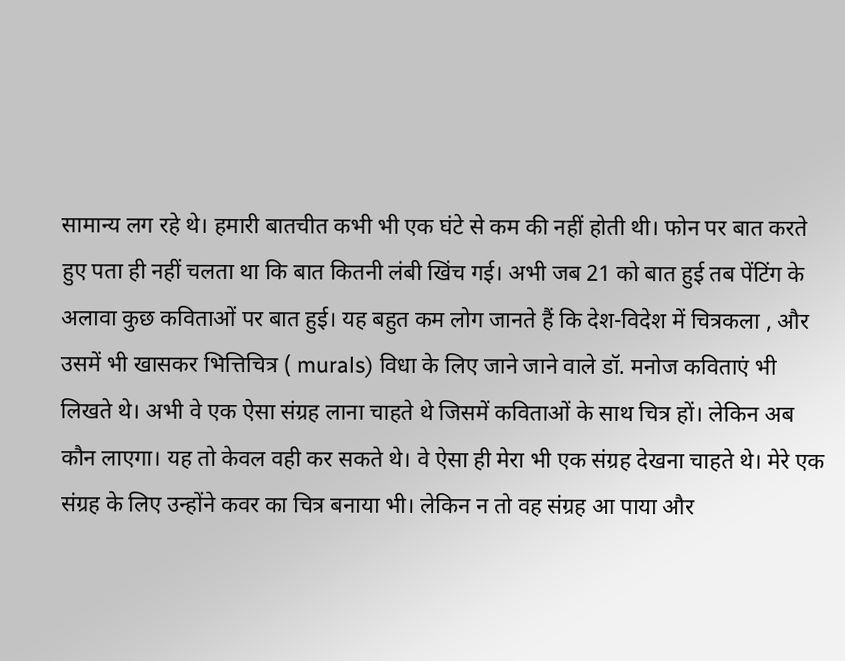सामान्य लग रहे थे। हमारी बातचीत कभी भी एक घंटे से कम की नहीं होती थी। फोन पर बात करते हुए पता ही नहीं चलता था कि बात कितनी लंबी खिंच गई। अभी जब 21 को बात हुई तब पेंटिंग के अलावा कुछ कविताओं पर बात हुई। यह बहुत कम लोग जानते हैं कि देश-विदेश में चित्रकला , और उसमें भी खासकर भित्तिचित्र ( murals) विधा के लिए जाने जाने वाले डॉ. मनोज कविताएं भी लिखते थे। अभी वे एक ऐसा संग्रह लाना चाहते थे जिसमें कविताओं के साथ चित्र हों। लेकिन अब कौन लाएगा। यह तो केवल वही कर सकते थे। वे ऐसा ही मेरा भी एक संग्रह देखना चाहते थे। मेरे एक संग्रह के लिए उन्होंने कवर का चित्र बनाया भी। लेकिन न तो वह संग्रह आ पाया और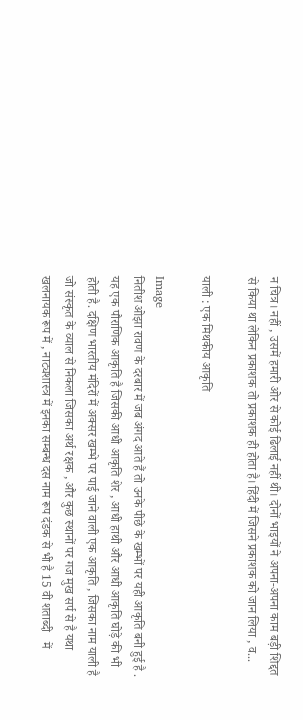न चित्र। नहीं , उसमें हमारी ओर से कोई ढिलाई नहीं थी। दोनों भाइयों ने अपना-अपना काम बड़ी शिद्दत से किया था लेकिन प्रकाशक तो प्रकाशक ही होता है। हिंदी में जिसने प्रकाशक को जान लिया , व...

याली : एक मिथकीय आकृति

Image
नितीश ओझा रावण के दरबार में जब अंगद आते हैं तो उनके पीछे के खम्भों पर यही आकृति बनी हुई है . यह एक पौराणिक आकृति है जिसकी आधी आकृति शेर , आधी हाथी और आधी आकृति घोड़े की भी होती है. दक्षिण भारतीय मंदिरों में अक्सर खम्भे पर पाई जाने वाली एक आकृति , जिसका नाम याली है जो संस्कृत के व्याल से निकला जिसका अर्थ रक्षक , और कुछ स्थानों पर गज मुख सर्प से है यथा खलनायक रूप में , नाट्यशास्त्र में इनका सम्बन्ध दस नाम रूप दंडक से भी है 15 वी शताब्दी   में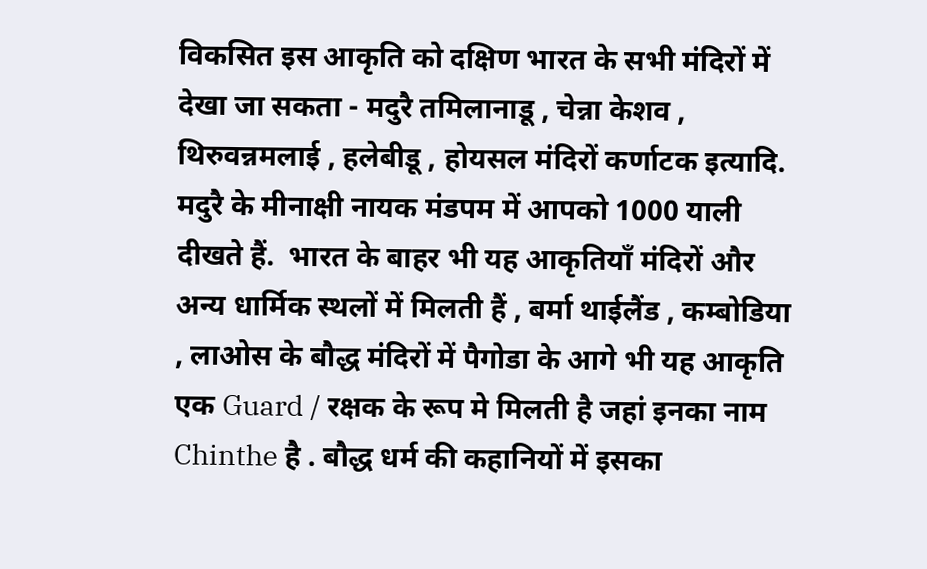विकसित इस आकृति को दक्षिण भारत के सभी मंदिरों में देखा जा सकता - मदुरै तमिलानाडू , चेन्ना केशव , थिरुवन्नमलाई , हलेबीडू , होयसल मंदिरों कर्णाटक इत्यादि. मदुरै के मीनाक्षी नायक मंडपम में आपको 1000 याली दीखते हैं.  भारत के बाहर भी यह आकृतियाँ मंदिरों और अन्य धार्मिक स्थलों में मिलती हैं , बर्मा थाईलैंड , कम्बोडिया , लाओस के बौद्ध मंदिरों में पैगोडा के आगे भी यह आकृति एक Guard / रक्षक के रूप मे मिलती है जहां इनका नाम Chinthe है . बौद्ध धर्म की कहानियों में इसका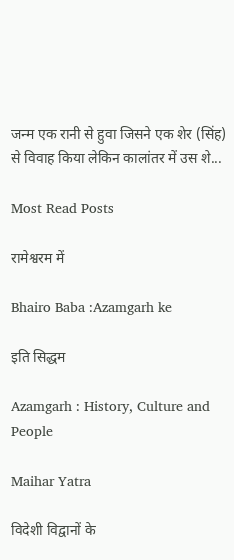जन्म एक रानी से हुवा जिसने एक शेर (सिंह) से विवाह किया लेकिन कालांतर में उस शे...

Most Read Posts

रामेश्वरम में

Bhairo Baba :Azamgarh ke

इति सिद्धम

Azamgarh : History, Culture and People

Maihar Yatra

विदेशी विद्वानों के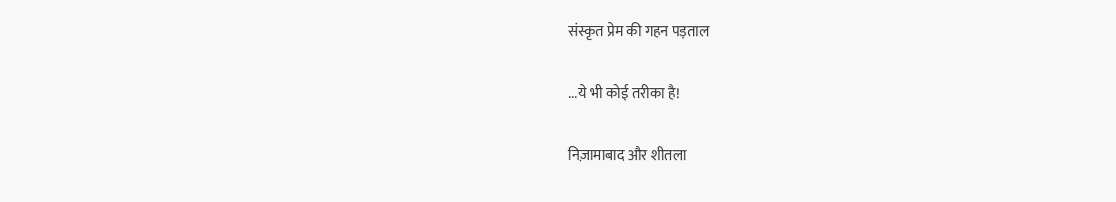संस्कृत प्रेम की गहन पड़ताल

...ये भी कोई तरीका है!

निज़ामाबाद और शीतला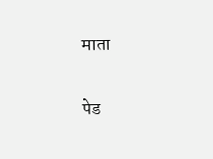माता

पेड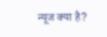न्यूज क्या है?